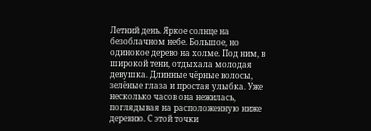Летний день. Яркое солнце на безоблачном небе. Большое, но одинокое дерево на холме. Под ним, в широкой тени, отдыхала молодая девушка. Длинные чёрные волосы, зелёные глаза и простая улыбка. Уже несколько часов она нежилась, поглядывая на расположенную ниже деревню. С этой точки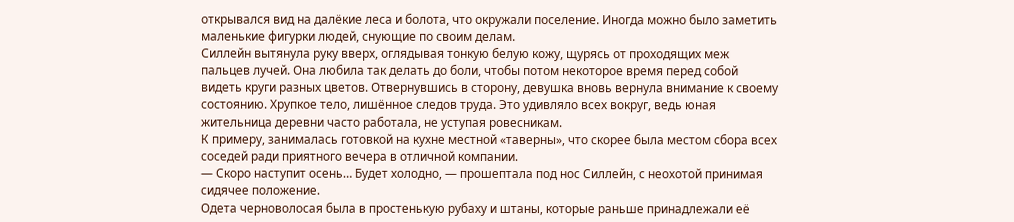открывался вид на далёкие леса и болота, что окружали поселение. Иногда можно было заметить маленькие фигурки людей, снующие по своим делам.
Силлейн вытянула руку вверх, оглядывая тонкую белую кожу, щурясь от проходящих меж пальцев лучей. Она любила так делать до боли, чтобы потом некоторое время перед собой видеть круги разных цветов. Отвернувшись в сторону, девушка вновь вернула внимание к своему состоянию. Хрупкое тело, лишённое следов труда. Это удивляло всех вокруг, ведь юная жительница деревни часто работала, не уступая ровесникам.
К примеру, занималась готовкой на кухне местной «таверны», что скорее была местом сбора всех соседей ради приятного вечера в отличной компании.
— Скоро наступит осень… Будет холодно, — прошептала под нос Силлейн, с неохотой принимая сидячее положение.
Одета черноволосая была в простенькую рубаху и штаны, которые раньше принадлежали её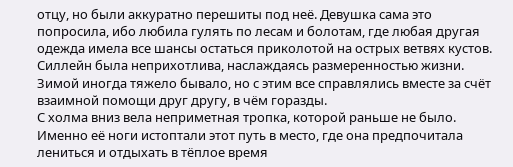отцу, но были аккуратно перешиты под неё. Девушка сама это попросила, ибо любила гулять по лесам и болотам, где любая другая одежда имела все шансы остаться приколотой на острых ветвях кустов.
Силлейн была неприхотлива, наслаждаясь размеренностью жизни. Зимой иногда тяжело бывало, но с этим все справлялись вместе за счёт взаимной помощи друг другу, в чём горазды.
С холма вниз вела неприметная тропка, которой раньше не было. Именно её ноги истоптали этот путь в место, где она предпочитала лениться и отдыхать в тёплое время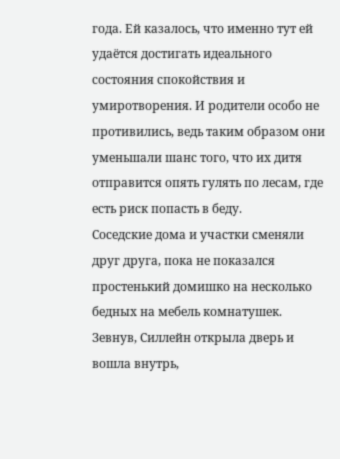года. Ей казалось, что именно тут ей удаётся достигать идеального состояния спокойствия и умиротворения. И родители особо не противились, ведь таким образом они уменьшали шанс того, что их дитя отправится опять гулять по лесам, где есть риск попасть в беду.
Соседские дома и участки сменяли друг друга, пока не показался простенький домишко на несколько бедных на мебель комнатушек. Зевнув, Силлейн открыла дверь и вошла внутрь,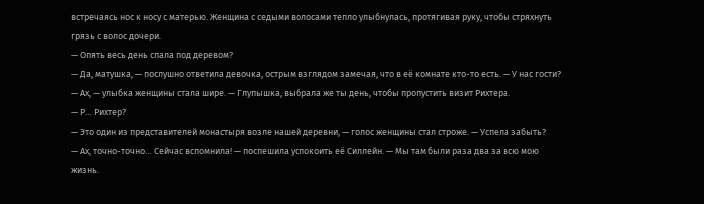встречаясь нос к носу с матерью. Женщина с седыми волосами тепло улыбнулась, протягивая руку, чтобы стряхнуть грязь с волос дочери.
— Опять весь день спала под деревом?
— Да, матушка, — послушно ответила девочка, острым взглядом замечая, что в её комнате кто-то есть. — У нас гости?
— Ах, — улыбка женщины стала шире. — Глупышка, выбрала же ты день, чтобы пропустить визит Рихтера.
— Р… Рихтер?
— Это один из представителей монастыря возле нашей деревни, — голос женщины стал строже. — Успела забыть?
— Ах, точно-точно… Сейчас вспомнила! — поспешила успокоить её Силлейн. — Мы там были раза два за всю мою жизнь.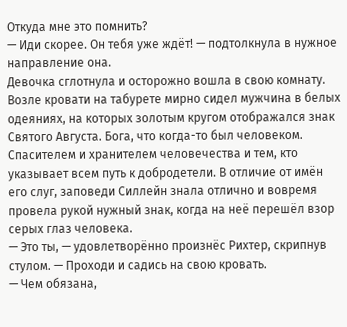Откуда мне это помнить?
— Иди скорее. Он тебя уже ждёт! — подтолкнула в нужное направление она.
Девочка сглотнула и осторожно вошла в свою комнату. Возле кровати на табурете мирно сидел мужчина в белых одеяниях, на которых золотым кругом отображался знак Святого Августа. Бога, что когда-то был человеком. Спасителем и хранителем человечества и тем, кто указывает всем путь к добродетели. В отличие от имён его слуг, заповеди Силлейн знала отлично и вовремя провела рукой нужный знак, когда на неё перешёл взор серых глаз человека.
— Это ты, — удовлетворённо произнёс Рихтер, скрипнув стулом. — Проходи и садись на свою кровать.
— Чем обязана,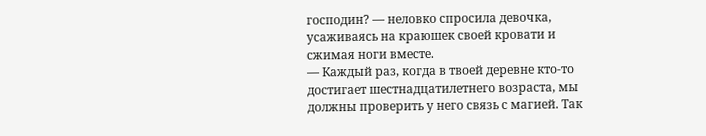господин? — неловко спросила девочка, усаживаясь на краюшек своей кровати и сжимая ноги вместе.
— Каждый раз, когда в твоей деревне кто-то достигает шестнадцатилетнего возраста, мы должны проверить у него связь с магией. Так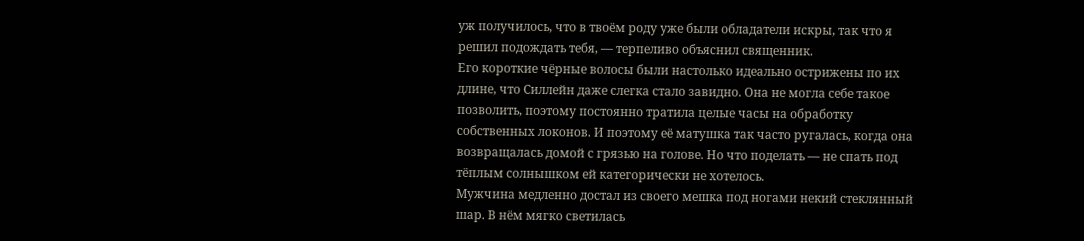уж получилось, что в твоём роду уже были обладатели искры, так что я решил подождать тебя, — терпеливо объяснил священник.
Его короткие чёрные волосы были настолько идеально острижены по их длине, что Силлейн даже слегка стало завидно. Она не могла себе такое позволить, поэтому постоянно тратила целые часы на обработку собственных локонов. И поэтому её матушка так часто ругалась, когда она возвращалась домой с грязью на голове. Но что поделать — не спать под тёплым солнышком ей категорически не хотелось.
Мужчина медленно достал из своего мешка под ногами некий стеклянный шар. В нём мягко светилась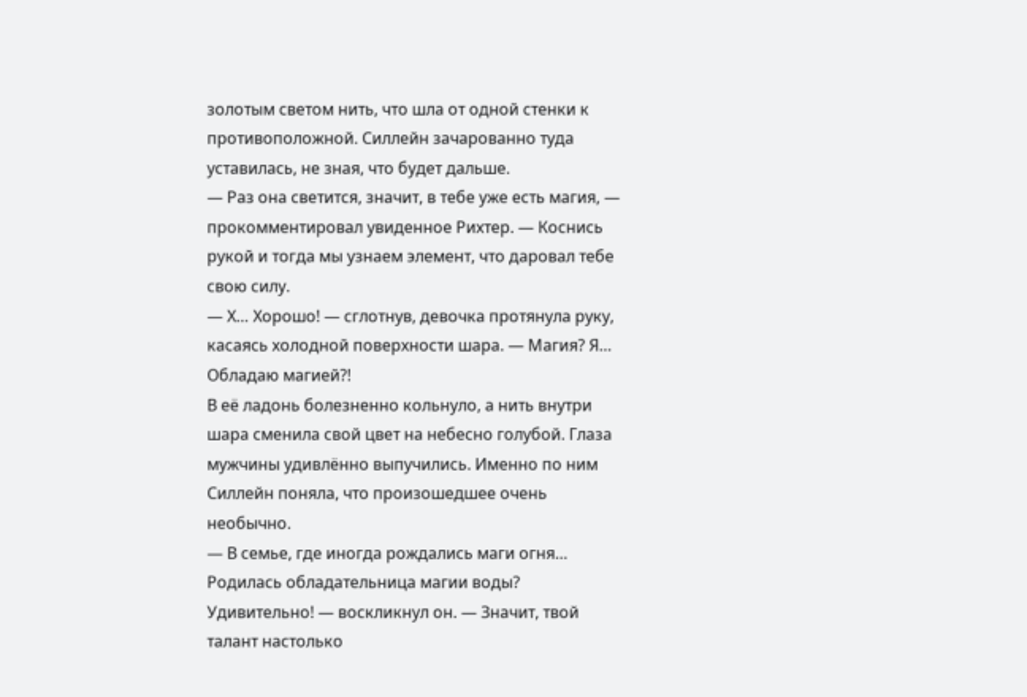золотым светом нить, что шла от одной стенки к противоположной. Силлейн зачарованно туда уставилась, не зная, что будет дальше.
— Раз она светится, значит, в тебе уже есть магия, — прокомментировал увиденное Рихтер. — Коснись рукой и тогда мы узнаем элемент, что даровал тебе свою силу.
— Х… Хорошо! — сглотнув, девочка протянула руку, касаясь холодной поверхности шара. — Магия? Я… Обладаю магией?!
В её ладонь болезненно кольнуло, а нить внутри шара сменила свой цвет на небесно голубой. Глаза мужчины удивлённо выпучились. Именно по ним Силлейн поняла, что произошедшее очень необычно.
— В семье, где иногда рождались маги огня… Родилась обладательница магии воды? Удивительно! — воскликнул он. — Значит, твой талант настолько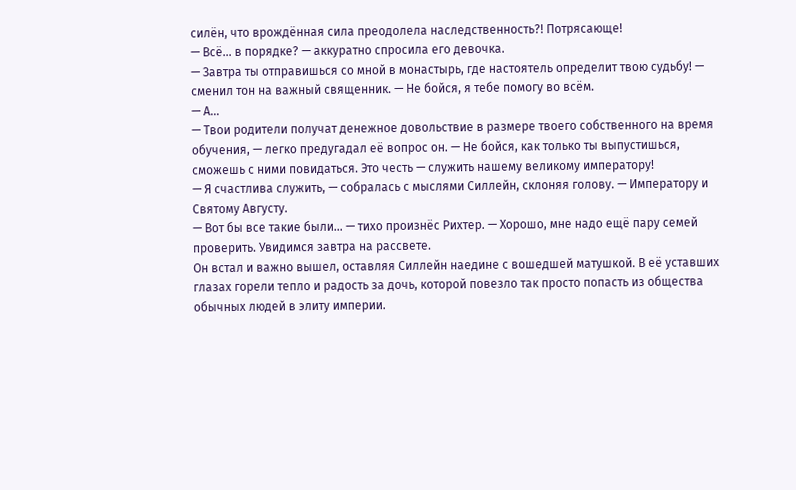силён, что врождённая сила преодолела наследственность?! Потрясающе!
— Всё… в порядке? — аккуратно спросила его девочка.
— Завтра ты отправишься со мной в монастырь, где настоятель определит твою судьбу! — сменил тон на важный священник. — Не бойся, я тебе помогу во всём.
— А…
— Твои родители получат денежное довольствие в размере твоего собственного на время обучения, — легко предугадал её вопрос он. — Не бойся, как только ты выпустишься, сможешь с ними повидаться. Это честь — служить нашему великому императору!
— Я счастлива служить, — собралась с мыслями Силлейн, склоняя голову. — Императору и Святому Августу.
— Вот бы все такие были… — тихо произнёс Рихтер. — Хорошо, мне надо ещё пару семей проверить. Увидимся завтра на рассвете.
Он встал и важно вышел, оставляя Силлейн наедине с вошедшей матушкой. В её уставших глазах горели тепло и радость за дочь, которой повезло так просто попасть из общества обычных людей в элиту империи.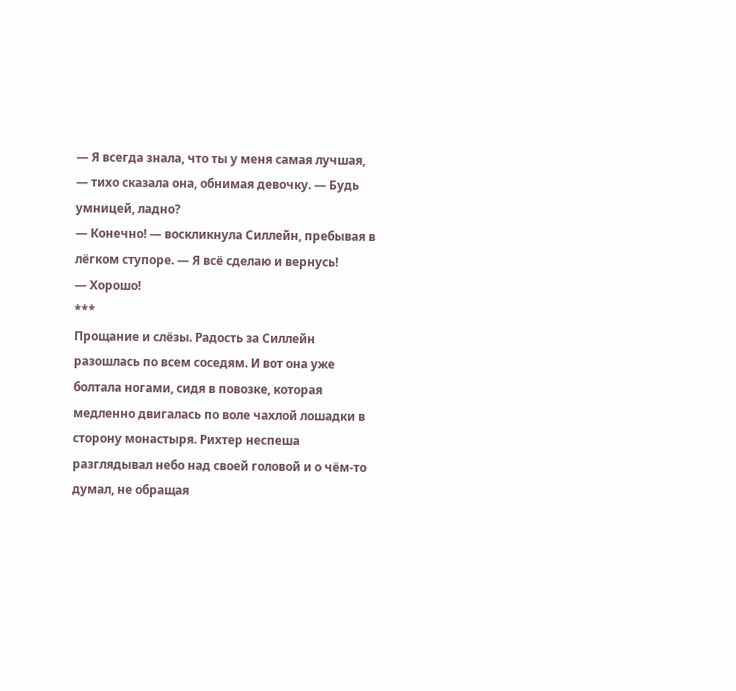— Я всегда знала, что ты у меня самая лучшая, — тихо сказала она, обнимая девочку. — Будь умницей, ладно?
— Конечно! — воскликнула Силлейн, пребывая в лёгком ступоре. — Я всё сделаю и вернусь!
— Хорошо!
***
Прощание и слёзы. Радость за Силлейн разошлась по всем соседям. И вот она уже болтала ногами, сидя в повозке, которая медленно двигалась по воле чахлой лошадки в сторону монастыря. Рихтер неспеша разглядывал небо над своей головой и о чём-то думал, не обращая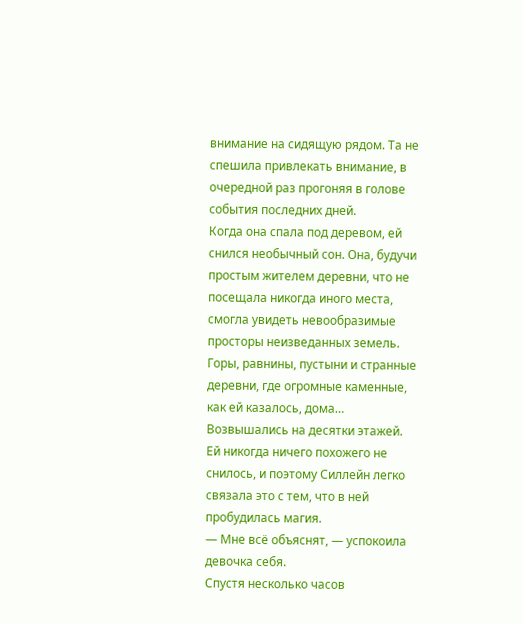внимание на сидящую рядом. Та не спешила привлекать внимание, в очередной раз прогоняя в голове события последних дней.
Когда она спала под деревом, ей снился необычный сон. Она, будучи простым жителем деревни, что не посещала никогда иного места, смогла увидеть невообразимые просторы неизведанных земель. Горы, равнины, пустыни и странные деревни, где огромные каменные, как ей казалось, дома… Возвышались на десятки этажей. Ей никогда ничего похожего не снилось, и поэтому Силлейн легко связала это с тем, что в ней пробудилась магия.
— Мне всё объяснят, — успокоила девочка себя.
Спустя несколько часов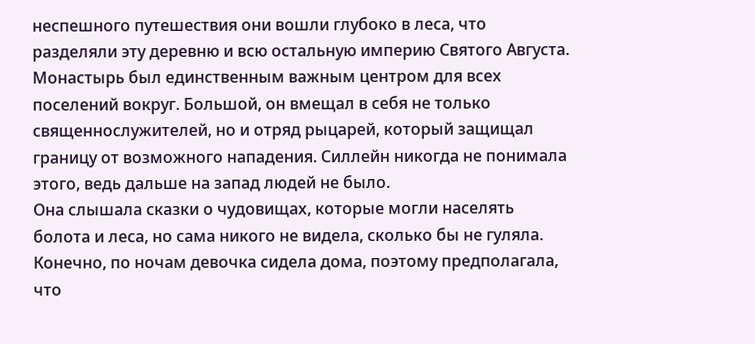неспешного путешествия они вошли глубоко в леса, что разделяли эту деревню и всю остальную империю Святого Августа. Монастырь был единственным важным центром для всех поселений вокруг. Большой, он вмещал в себя не только священнослужителей, но и отряд рыцарей, который защищал границу от возможного нападения. Силлейн никогда не понимала этого, ведь дальше на запад людей не было.
Она слышала сказки о чудовищах, которые могли населять болота и леса, но сама никого не видела, сколько бы не гуляла. Конечно, по ночам девочка сидела дома, поэтому предполагала, что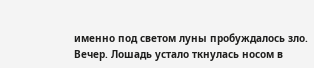именно под светом луны пробуждалось зло.
Вечер. Лошадь устало ткнулась носом в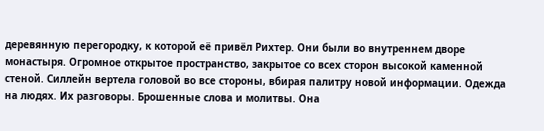деревянную перегородку, к которой её привёл Рихтер. Они были во внутреннем дворе монастыря. Огромное открытое пространство, закрытое со всех сторон высокой каменной стеной. Силлейн вертела головой во все стороны, вбирая палитру новой информации. Одежда на людях. Их разговоры. Брошенные слова и молитвы. Она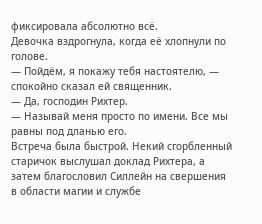фиксировала абсолютно всё.
Девочка вздрогнула, когда её хлопнули по голове.
— Пойдём, я покажу тебя настоятелю, — спокойно сказал ей священник.
— Да, господин Рихтер.
— Называй меня просто по имени. Все мы равны под дланью его.
Встреча была быстрой. Некий сгорбленный старичок выслушал доклад Рихтера, а затем благословил Силлейн на свершения в области магии и службе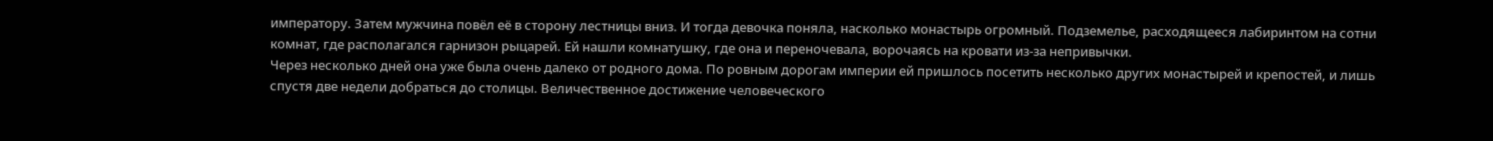императору. Затем мужчина повёл её в сторону лестницы вниз. И тогда девочка поняла, насколько монастырь огромный. Подземелье, расходящееся лабиринтом на сотни комнат, где располагался гарнизон рыцарей. Ей нашли комнатушку, где она и переночевала, ворочаясь на кровати из-за непривычки.
Через несколько дней она уже была очень далеко от родного дома. По ровным дорогам империи ей пришлось посетить несколько других монастырей и крепостей, и лишь спустя две недели добраться до столицы. Величественное достижение человеческого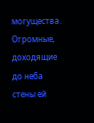могущества. Огромные, доходящие до неба стены ей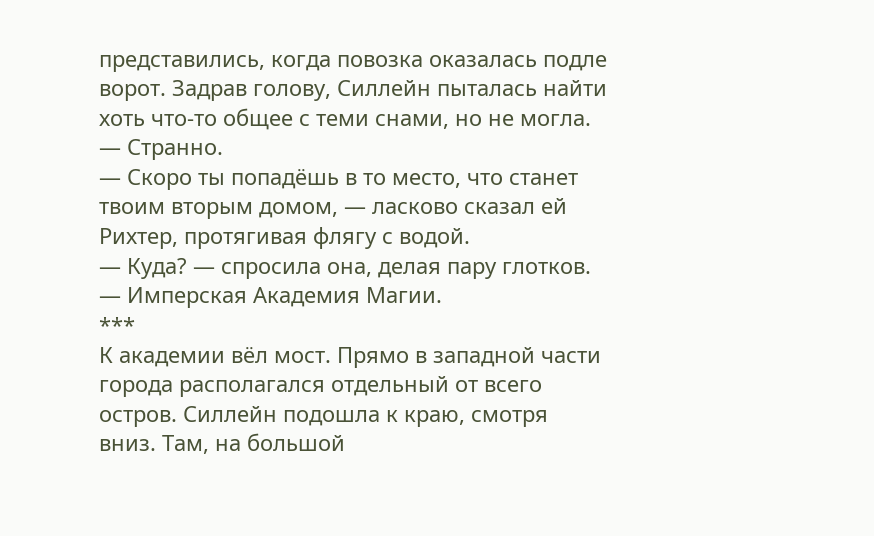представились, когда повозка оказалась подле ворот. Задрав голову, Силлейн пыталась найти хоть что-то общее с теми снами, но не могла.
— Странно.
— Скоро ты попадёшь в то место, что станет твоим вторым домом, — ласково сказал ей Рихтер, протягивая флягу с водой.
— Куда? — спросила она, делая пару глотков.
— Имперская Академия Магии.
***
К академии вёл мост. Прямо в западной части города располагался отдельный от всего остров. Силлейн подошла к краю, смотря вниз. Там, на большой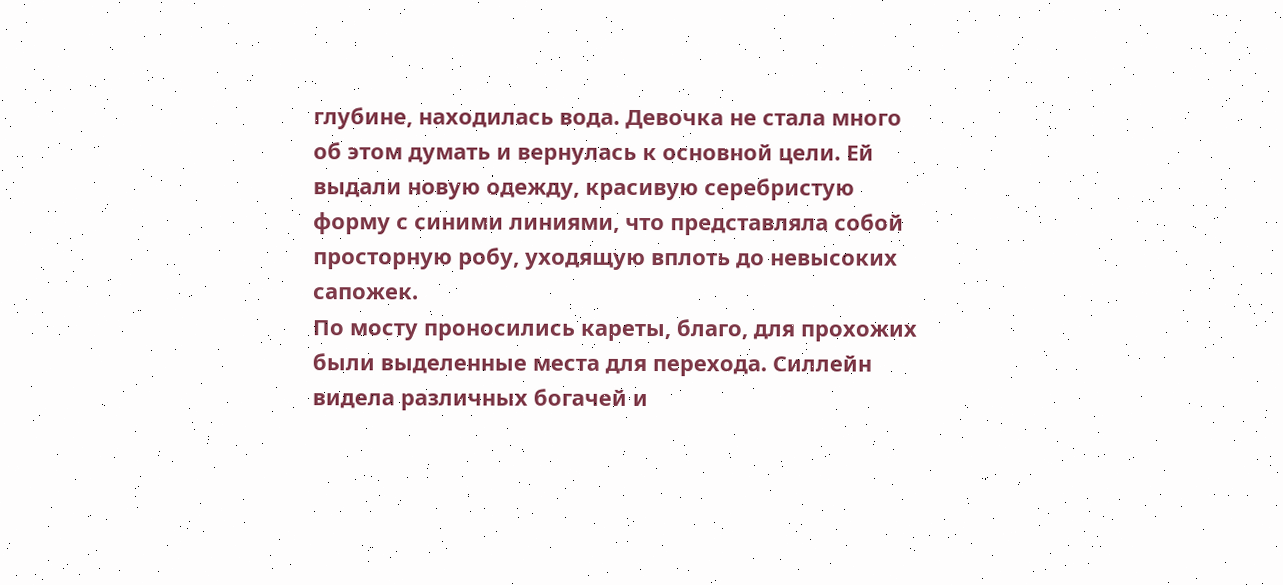глубине, находилась вода. Девочка не стала много об этом думать и вернулась к основной цели. Ей выдали новую одежду, красивую серебристую форму с синими линиями, что представляла собой просторную робу, уходящую вплоть до невысоких сапожек.
По мосту проносились кареты, благо, для прохожих были выделенные места для перехода. Силлейн видела различных богачей и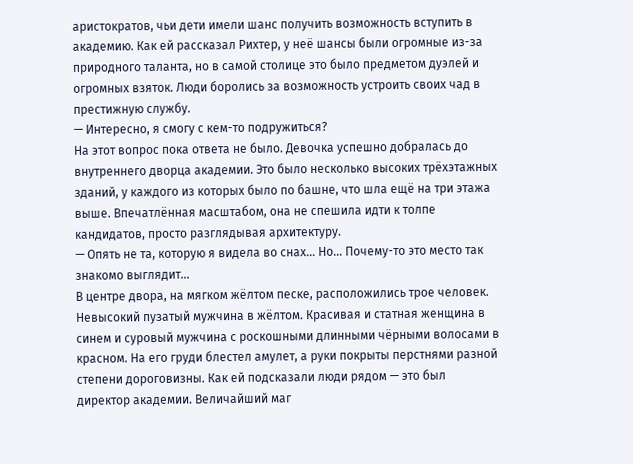аристократов, чьи дети имели шанс получить возможность вступить в академию. Как ей рассказал Рихтер, у неё шансы были огромные из-за природного таланта, но в самой столице это было предметом дуэлей и огромных взяток. Люди боролись за возможность устроить своих чад в престижную службу.
— Интересно, я смогу с кем-то подружиться?
На этот вопрос пока ответа не было. Девочка успешно добралась до внутреннего дворца академии. Это было несколько высоких трёхэтажных зданий, у каждого из которых было по башне, что шла ещё на три этажа выше. Впечатлённая масштабом, она не спешила идти к толпе кандидатов, просто разглядывая архитектуру.
— Опять не та, которую я видела во снах… Но… Почему-то это место так знакомо выглядит…
В центре двора, на мягком жёлтом песке, расположились трое человек. Невысокий пузатый мужчина в жёлтом. Красивая и статная женщина в синем и суровый мужчина с роскошными длинными чёрными волосами в красном. На его груди блестел амулет, а руки покрыты перстнями разной степени дороговизны. Как ей подсказали люди рядом — это был директор академии. Величайший маг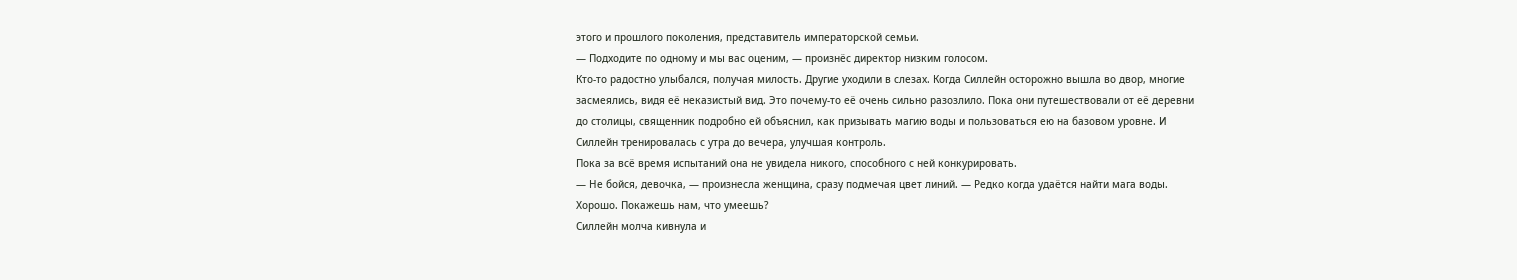этого и прошлого поколения, представитель императорской семьи.
— Подходите по одному и мы вас оценим, — произнёс директор низким голосом.
Кто-то радостно улыбался, получая милость. Другие уходили в слезах. Когда Силлейн осторожно вышла во двор, многие засмеялись, видя её неказистый вид. Это почему-то её очень сильно разозлило. Пока они путешествовали от её деревни до столицы, священник подробно ей объяснил, как призывать магию воды и пользоваться ею на базовом уровне. И Силлейн тренировалась с утра до вечера, улучшая контроль.
Пока за всё время испытаний она не увидела никого, способного с ней конкурировать.
— Не бойся, девочка, — произнесла женщина, сразу подмечая цвет линий. — Редко когда удаётся найти мага воды. Хорошо. Покажешь нам, что умеешь?
Силлейн молча кивнула и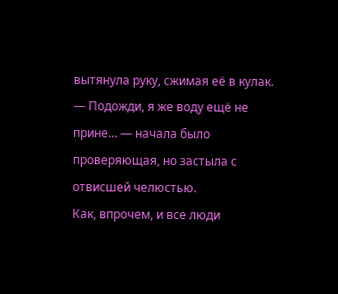вытянула руку, сжимая её в кулак.
— Подожди, я же воду ещё не прине… — начала было проверяющая, но застыла с отвисшей челюстью.
Как, впрочем, и все люди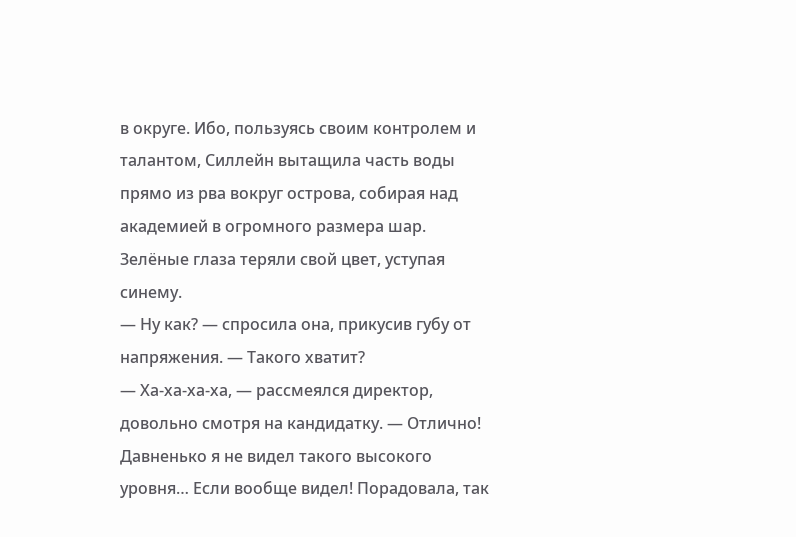в округе. Ибо, пользуясь своим контролем и талантом, Силлейн вытащила часть воды прямо из рва вокруг острова, собирая над академией в огромного размера шар. Зелёные глаза теряли свой цвет, уступая синему.
— Ну как? — спросила она, прикусив губу от напряжения. — Такого хватит?
— Ха-ха-ха-ха, — рассмеялся директор, довольно смотря на кандидатку. — Отлично! Давненько я не видел такого высокого уровня… Если вообще видел! Порадовала, так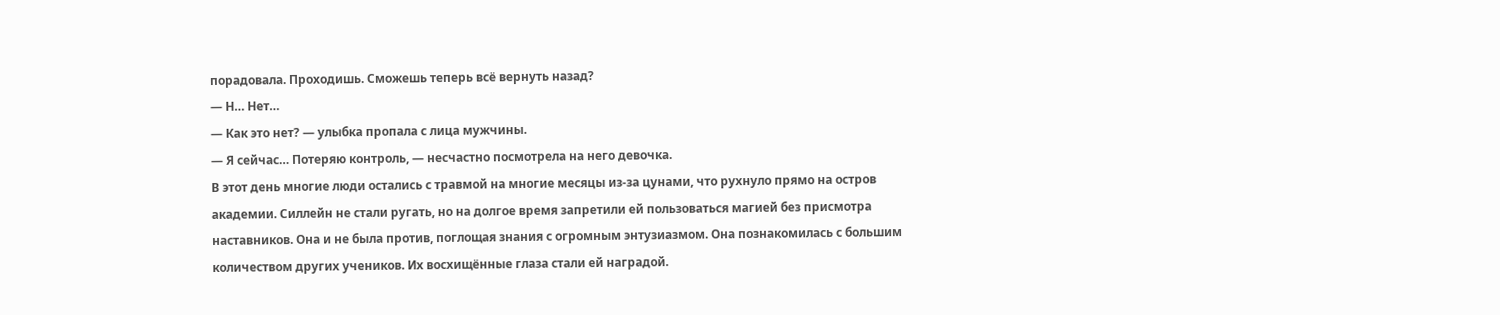порадовала. Проходишь. Сможешь теперь всё вернуть назад?
— Н… Нет…
— Как это нет? — улыбка пропала с лица мужчины.
— Я сейчас… Потеряю контроль, — несчастно посмотрела на него девочка.
В этот день многие люди остались с травмой на многие месяцы из-за цунами, что рухнуло прямо на остров академии. Силлейн не стали ругать, но на долгое время запретили ей пользоваться магией без присмотра наставников. Она и не была против, поглощая знания с огромным энтузиазмом. Она познакомилась с большим количеством других учеников. Их восхищённые глаза стали ей наградой.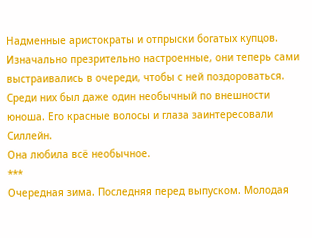Надменные аристократы и отпрыски богатых купцов. Изначально презрительно настроенные, они теперь сами выстраивались в очереди, чтобы с ней поздороваться. Среди них был даже один необычный по внешности юноша. Его красные волосы и глаза заинтересовали Силлейн.
Она любила всё необычное.
***
Очередная зима. Последняя перед выпуском. Молодая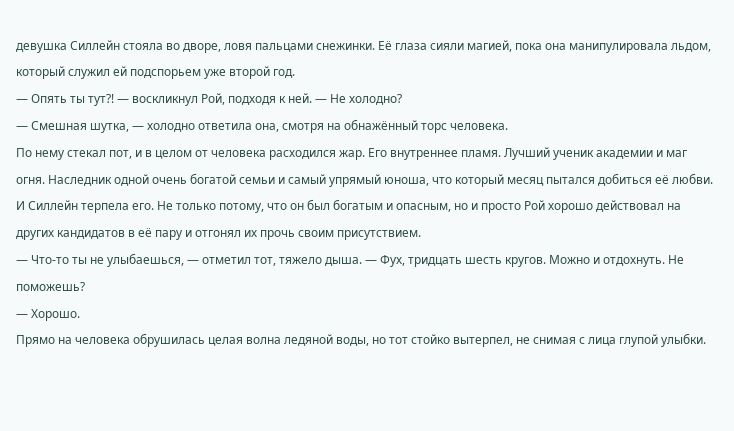девушка Силлейн стояла во дворе, ловя пальцами снежинки. Её глаза сияли магией, пока она манипулировала льдом, который служил ей подспорьем уже второй год.
— Опять ты тут?! — воскликнул Рой, подходя к ней. — Не холодно?
— Смешная шутка, — холодно ответила она, смотря на обнажённый торс человека.
По нему стекал пот, и в целом от человека расходился жар. Его внутреннее пламя. Лучший ученик академии и маг огня. Наследник одной очень богатой семьи и самый упрямый юноша, что который месяц пытался добиться её любви. И Силлейн терпела его. Не только потому, что он был богатым и опасным, но и просто Рой хорошо действовал на других кандидатов в её пару и отгонял их прочь своим присутствием.
— Что-то ты не улыбаешься, — отметил тот, тяжело дыша. — Фух, тридцать шесть кругов. Можно и отдохнуть. Не поможешь?
— Хорошо.
Прямо на человека обрушилась целая волна ледяной воды, но тот стойко вытерпел, не снимая с лица глупой улыбки.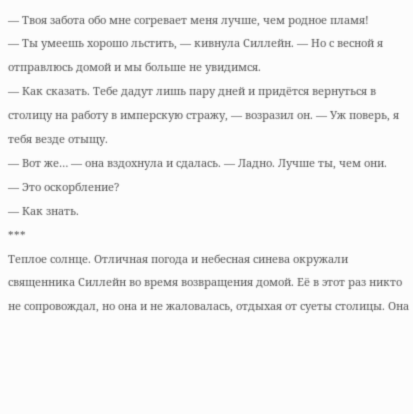— Твоя забота обо мне согревает меня лучше, чем родное пламя!
— Ты умеешь хорошо льстить, — кивнула Силлейн. — Но с весной я отправлюсь домой и мы больше не увидимся.
— Как сказать. Тебе дадут лишь пару дней и придётся вернуться в столицу на работу в имперскую стражу, — возразил он. — Уж поверь, я тебя везде отыщу.
— Вот же… — она вздохнула и сдалась. — Ладно. Лучше ты, чем они.
— Это оскорбление?
— Как знать.
***
Теплое солнце. Отличная погода и небесная синева окружали священника Силлейн во время возвращения домой. Её в этот раз никто не сопровождал, но она и не жаловалась, отдыхая от суеты столицы. Она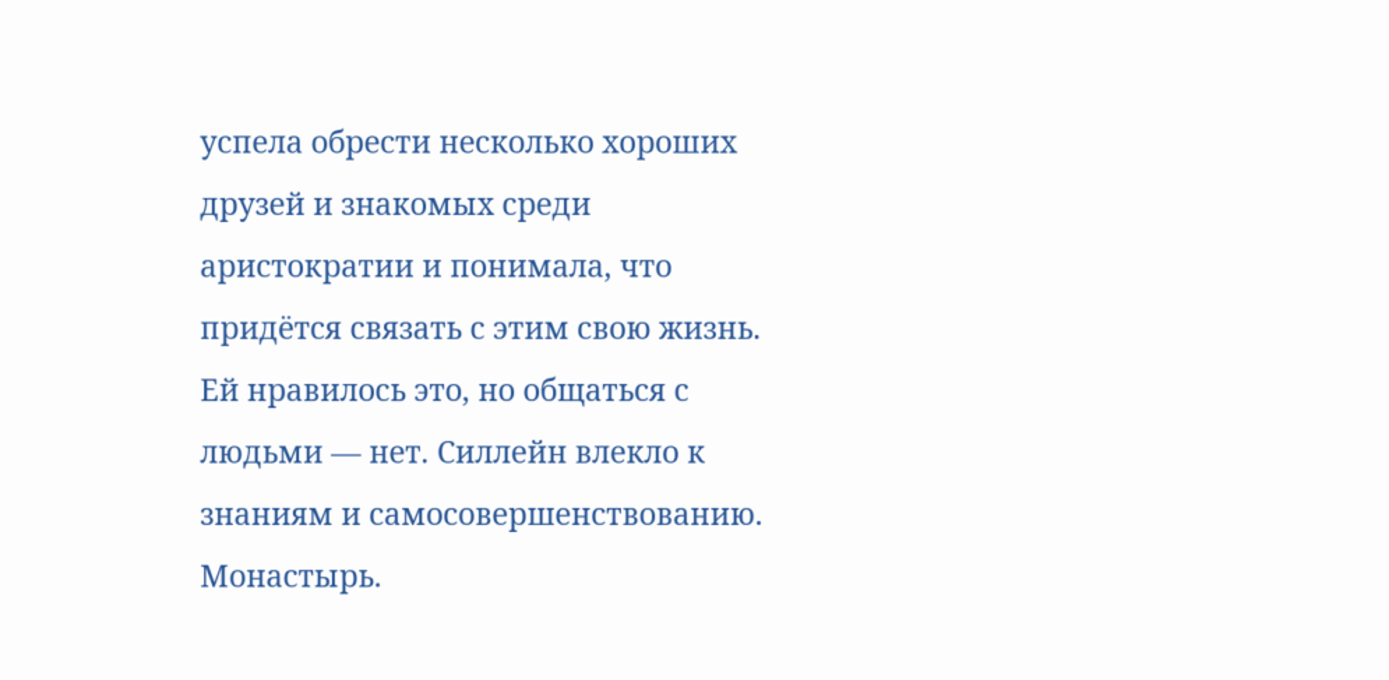успела обрести несколько хороших друзей и знакомых среди аристократии и понимала, что придётся связать с этим свою жизнь. Ей нравилось это, но общаться с людьми — нет. Силлейн влекло к знаниям и самосовершенствованию.
Монастырь.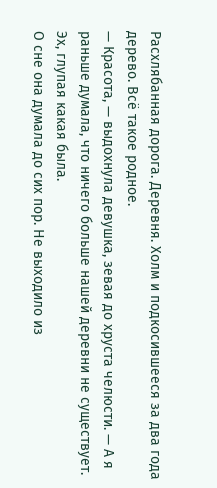Расхлябанная дорога. Деревня. Холм и подкосившееся за два года дерево. Всё такое родное.
— Красота, — выдохнула девушка, зевая до хруста челюсти. — А я раньше думала, что ничего больше нашей деревни не существует. Эх, глупая какая была.
О сне она думала до сих пор. Не выходило из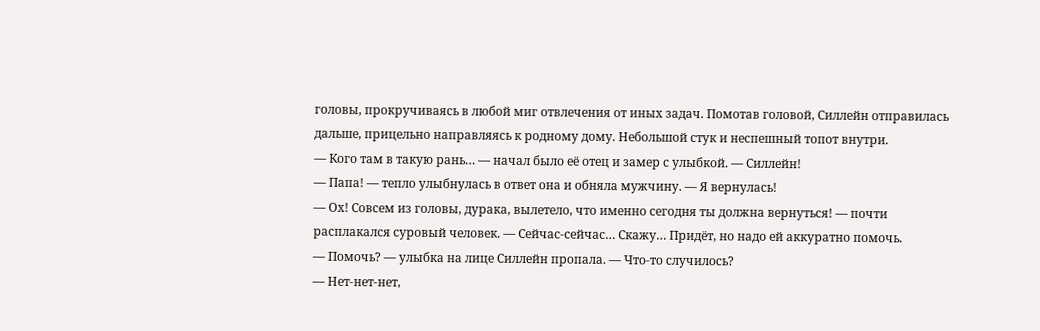головы, прокручиваясь в любой миг отвлечения от иных задач. Помотав головой, Силлейн отправилась дальше, прицельно направляясь к родному дому. Небольшой стук и неспешный топот внутри.
— Кого там в такую рань… — начал было её отец и замер с улыбкой. — Силлейн!
— Папа! — тепло улыбнулась в ответ она и обняла мужчину. — Я вернулась!
— Ох! Совсем из головы, дурака, вылетело, что именно сегодня ты должна вернуться! — почти расплакался суровый человек. — Сейчас-сейчас… Скажу… Придёт, но надо ей аккуратно помочь.
— Помочь? — улыбка на лице Силлейн пропала. — Что-то случилось?
— Нет-нет-нет,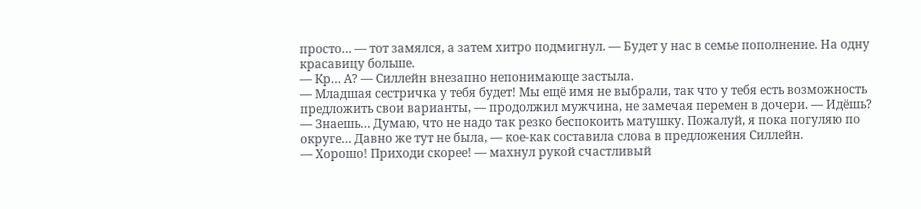просто… — тот замялся, а затем хитро подмигнул. — Будет у нас в семье пополнение. На одну красавицу больше.
— Кр… А? — Силлейн внезапно непонимающе застыла.
— Младшая сестричка у тебя будет! Мы ещё имя не выбрали, так что у тебя есть возможность предложить свои варианты, — продолжил мужчина, не замечая перемен в дочери. — Идёшь?
— Знаешь… Думаю, что не надо так резко беспокоить матушку. Пожалуй, я пока погуляю по округе… Давно же тут не была, — кое-как составила слова в предложения Силлейн.
— Хорошо! Приходи скорее! — махнул рукой счастливый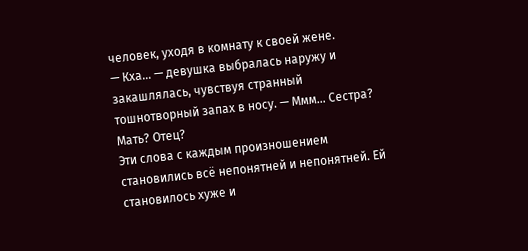человек, уходя в комнату к своей жене.
— Кха… — девушка выбралась наружу и закашлялась, чувствуя странный тошнотворный запах в носу. — Ммм… Сестра? Мать? Отец?
Эти слова с каждым произношением становились всё непонятней и непонятней. Ей становилось хуже и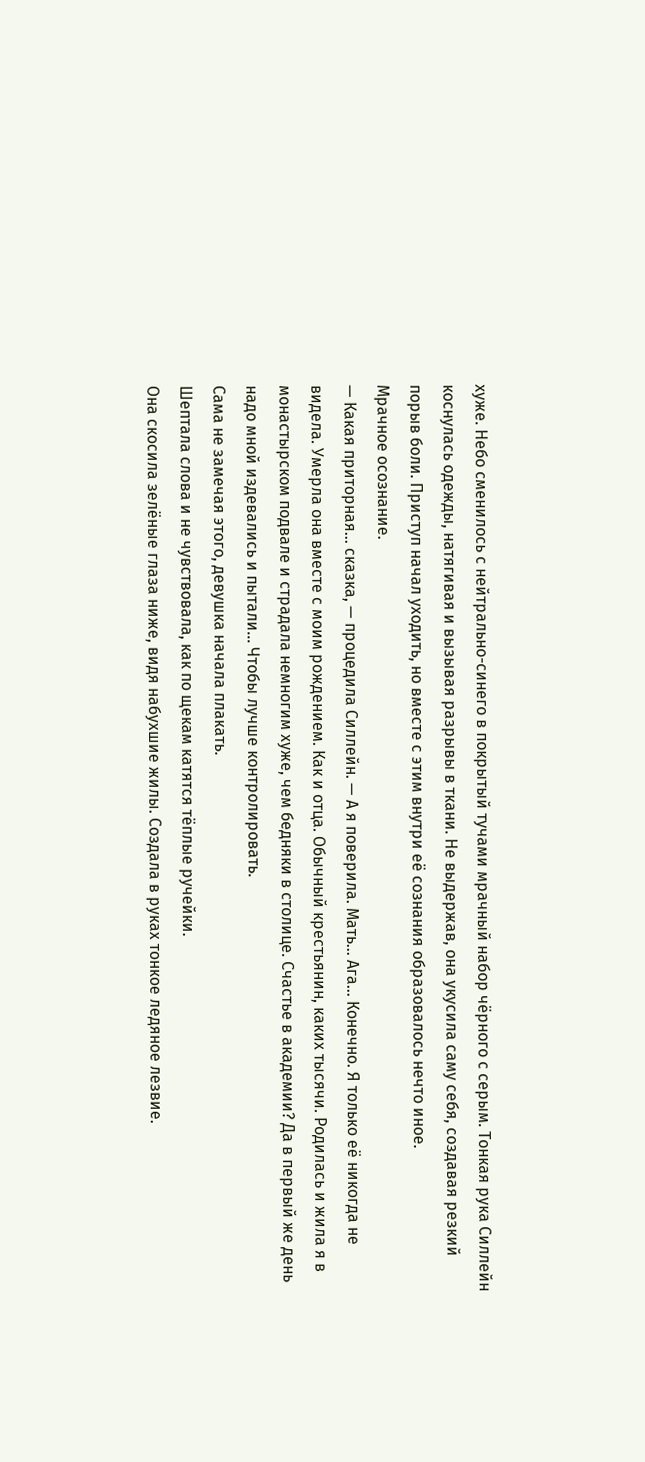хуже. Небо сменилось с нейтрально-синего в покрытый тучами мрачный набор чёрного с серым. Тонкая рука Силлейн коснулась одежды, натягивая и вызывая разрывы в ткани. Не выдержав, она укусила саму себя, создавая резкий порыв боли. Приступ начал уходить, но вместе с этим внутри её сознания образовалось нечто иное.
Мрачное осознание.
— Какая приторная… сказка, — процедила Силлейн. — А я поверила. Мать… Ага… Конечно. Я только её никогда не видела. Умерла она вместе с моим рождением. Как и отца. Обычный крестьянин, каких тысячи. Родилась и жила я в монастырском подвале и страдала немногим хуже, чем бедняки в столице. Счастье в академии? Да в первый же день надо мной издевались и пытали… Чтобы лучше контролировать.
Сама не замечая этого, девушка начала плакать.
Шептала слова и не чувствовала, как по щекам катятся тёплые ручейки.
Она скосила зелёные глаза ниже, видя набухшие жилы. Создала в руках тонкое ледяное лезвие.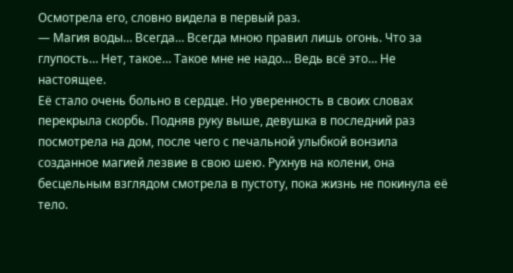Осмотрела его, словно видела в первый раз.
— Магия воды… Всегда… Всегда мною правил лишь огонь. Что за глупость… Нет, такое… Такое мне не надо… Ведь всё это… Не настоящее.
Её стало очень больно в сердце. Но уверенность в своих словах перекрыла скорбь. Подняв руку выше, девушка в последний раз посмотрела на дом, после чего с печальной улыбкой вонзила созданное магией лезвие в свою шею. Рухнув на колени, она бесцельным взглядом смотрела в пустоту, пока жизнь не покинула её тело.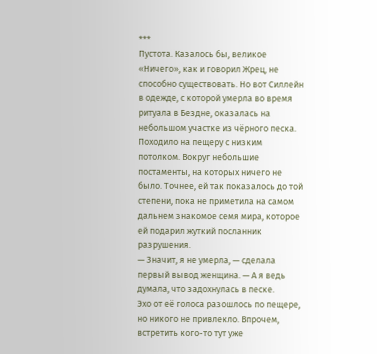***
Пустота. Казалось бы, великое «Ничего», как и говорил Жрец, не способно существовать. Но вот Силлейн в одежде, с которой умерла во время ритуала в Бездне, оказалась на небольшом участке из чёрного песка. Походило на пещеру с низким потолком. Вокруг небольшие постаменты, на которых ничего не было. Точнее, ей так показалось до той степени, пока не приметила на самом дальнем знакомое семя мира, которое ей подарил жуткий посланник разрушения.
— Значит, я не умерла, — сделала первый вывод женщина. — А я ведь думала, что задохнулась в песке.
Эхо от её голоса разошлось по пещере, но никого не привлекло. Впрочем, встретить кого-то тут уже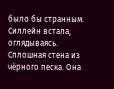было бы странным. Силлейн встала, оглядываясь. Сплошная стена из чёрного песка. Она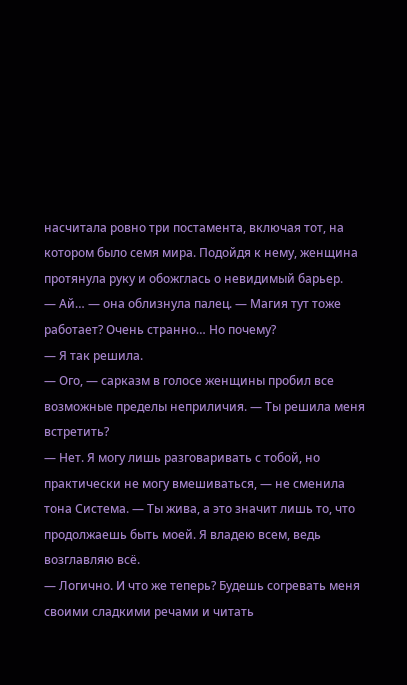насчитала ровно три постамента, включая тот, на котором было семя мира. Подойдя к нему, женщина протянула руку и обожглась о невидимый барьер.
— Ай… — она облизнула палец. — Магия тут тоже работает? Очень странно… Но почему?
— Я так решила.
— Ого, — сарказм в голосе женщины пробил все возможные пределы неприличия. — Ты решила меня встретить?
— Нет. Я могу лишь разговаривать с тобой, но практически не могу вмешиваться, — не сменила тона Система. — Ты жива, а это значит лишь то, что продолжаешь быть моей. Я владею всем, ведь возглавляю всё.
— Логично. И что же теперь? Будешь согревать меня своими сладкими речами и читать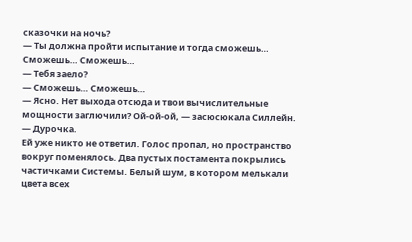сказочки на ночь?
— Ты должна пройти испытание и тогда сможешь… Сможешь… Сможешь…
— Тебя заело?
— Сможешь… Сможешь…
— Ясно. Нет выхода отсюда и твои вычислительные мощности заглючили? Ой-ой-ой, — засюсюкала Силлейн. — Дурочка.
Ей уже никто не ответил. Голос пропал, но пространство вокруг поменялось. Два пустых постамента покрылись частичками Системы. Белый шум, в котором мелькали цвета всех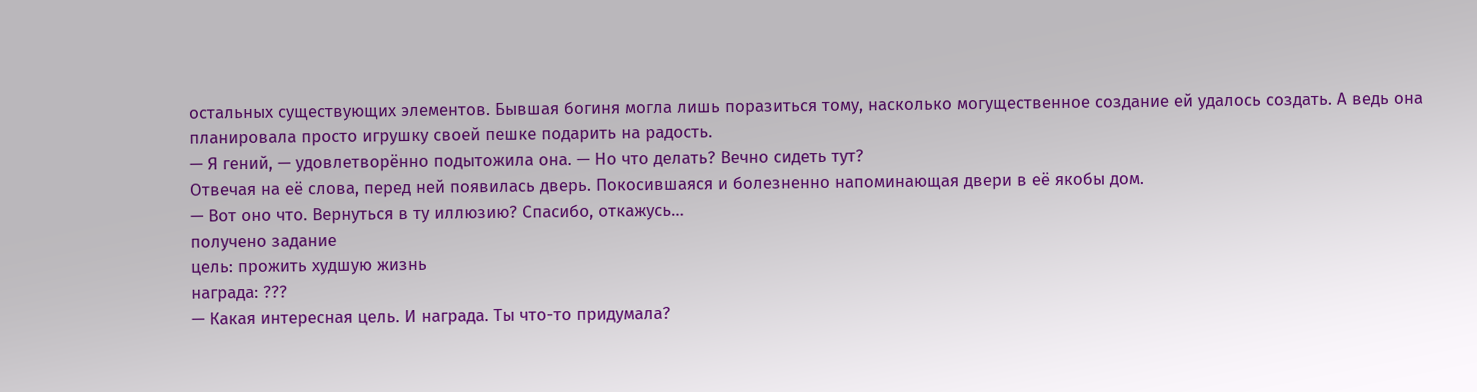остальных существующих элементов. Бывшая богиня могла лишь поразиться тому, насколько могущественное создание ей удалось создать. А ведь она планировала просто игрушку своей пешке подарить на радость.
— Я гений, — удовлетворённо подытожила она. — Но что делать? Вечно сидеть тут?
Отвечая на её слова, перед ней появилась дверь. Покосившаяся и болезненно напоминающая двери в её якобы дом.
— Вот оно что. Вернуться в ту иллюзию? Спасибо, откажусь…
получено задание
цель: прожить худшую жизнь
награда: ???
— Какая интересная цель. И награда. Ты что-то придумала?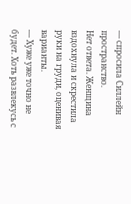— спросила Силлейн пространство.
Нет ответа. Женщина вздохнула и скрестила руки на груди, оценивая варианты.
— Хуже уже точно не будет. Хоть развлекусь с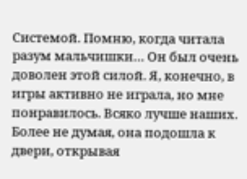Системой. Помню, когда читала разум мальчишки… Он был очень доволен этой силой. Я, конечно, в игры активно не играла, но мне понравилось. Всяко лучше наших.
Более не думая, она подошла к двери, открывая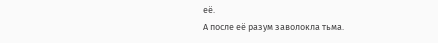её.
А после её разум заволокла тьма.